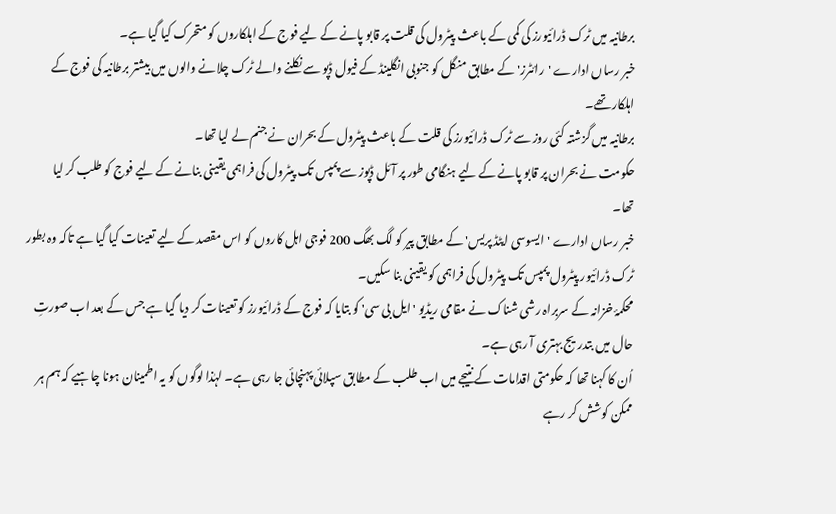برطانیہ میں ٹرک ڈرائیورز کی کمی کے باعث پیٹرول کی قلت پر قابو پانے کے لیے فوج کے اہلکاروں کو متحرک کیا گیا ہے۔
خبر رساں ادارے 'رائٹرز' کے مطابق منگل کو جنوبی انگلینڈ کے فیول ڈپو سے نکلنے والے ٹرک چلانے والوں میں بیشتر برطانیہ کی فوج کے اہلکار تھے۔
برطانیہ میں گزشتہ کئی روز سے ٹرک ڈرائیورز کی قلت کے باعث پیٹرول کے بحران نے جنم لے لیا تھا۔
حکومت نے بحران پر قابو پانے کے لیے ہنگامی طور پر آئل ڈپوز سے پمپس تک پیٹرول کی فراہمی یقینی بنانے کے لیے فوج کو طلب کر لیا تھا۔
خبر رساں ادارے 'ایسوسی ایٹڈ پریس' کے مطابق پیر کو لگ بھگ 200 فوجی اہل کاروں کو اس مقصد کے لیے تعینات کیا گیا ہے تاکہ وہ بطور ٹرک ڈرائیور پیٹرول پمپس تک پیٹرول کی فراہمی کو یقینی بنا سکیں۔
محکمۂ خزانہ کے سربراہ رشی شناک نے مقامی ریڈیو 'ایل بی سی' کو بتایا کہ فوج کے ڈرائیورز کو تعینات کر دیا گیا ہے جس کے بعد اب صورتِ حال میں بتدریج بہتری آ رہی ہے۔
اُن کا کہنا تھا کہ حکومتی اقدامات کے نتیجے میں اب طلب کے مطابق سپلائی پہنچائی جا رہی ہے۔ لہٰذا لوگوں کو یہ اطمینان ہونا چاہیے کہ ہم ہر ممکن کوشش کر رہے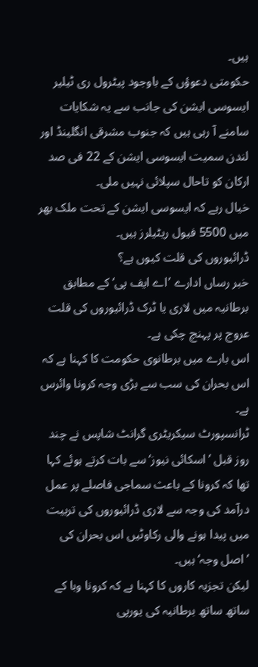ہیں۔
حکومتی دعوؤں کے باوجود پیٹرول ری ٹیلیر ایسوسی ایشن کی جانب سے یہ شکایات سامنے آ رہی ہیں کہ جنوب مشرقی انگلینڈ اور لندن سمیت ایسوسی ایشن کے 22 فی صد ارکان کو تاحال سپلائی نہیں ملی۔
خیال رہے کہ ایسوسی ایشن کے تحت ملک بھر میں 5500 فیول ریٹیلرز ہیں۔
ڈرائیوروں کی قلت کیوں ہے؟
خبر رساں ادارے ’اے ایف پی‘ کے مطابق برطانیہ میں لاری یا ٹرک ڈرائیوروں کی قلت عروج پر پہنچ چکی ہے۔
اس بارے میں برطانوی حکومت کا کہنا ہے کہ اس بحران کی سب سے بڑی وجہ کرونا وائرس ہے۔
ٹرانسپورٹ سیکریٹری گرانٹ شاپس نے چند روز قبل ’اسکائی نیوز‘ سے بات کرتے ہوئے کہا تھا کہ کرونا کے باعث سماجی فاصلے پر عمل درآمد کی وجہ سے لاری ڈرائیوروں کی تربیت میں پیدا ہونے والی رکاوٹیں اس بحران کی ’اصل وجہ‘ ہیں۔
لیکن تجزیہ کاروں کا کہنا ہے کہ کرونا وبا کے ساتھ ساتھ برطانیہ کی یورپی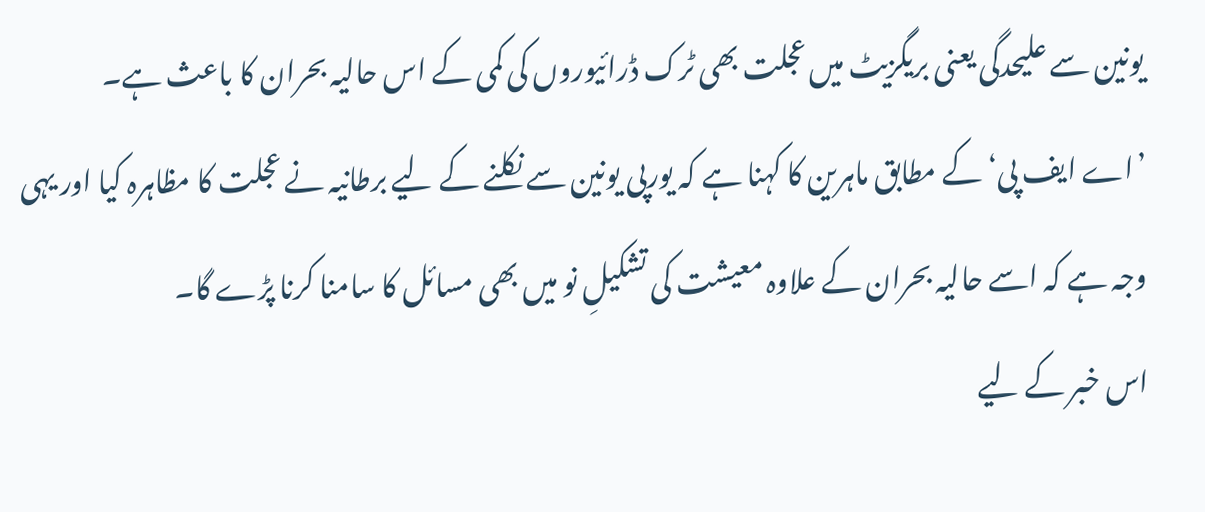یونین سے علیحدگی یعنی بریگزیٹ میں عجلت بھی ٹرک ڈرائیوروں کی کمی کے اس حالیہ بحران کا باعث ہے۔
’اے ایف پی‘ کے مطابق ماہرین کا کہنا ہے کہ یورپی یونین سے نکلنے کے لیے برطانیہ نے عجلت کا مظاہرہ کیا اور یہی وجہ ہے کہ اسے حالیہ بحران کے علاوہ معیشت کی تشکیلِ نو میں بھی مسائل کا سامنا کرنا پڑے گا۔
اس خبر کے لیے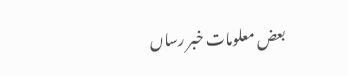بعض معلومات خبر رساں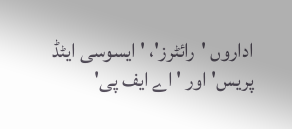اداروں 'رائٹرز'، 'ایسوسی ایٹڈ پریس' اور 'اے ایف پی'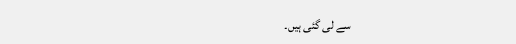سے لی گئی ہیں۔